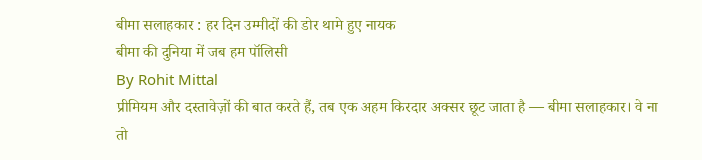बीमा सलाहकार : हर दिन उम्मीदों की डोर थामे हुए नायक
बीमा की दुनिया में जब हम पॉलिसी
By Rohit Mittal
प्रीमियम और दस्तावेज़ों की बात करते हैं, तब एक अहम किरदार अक्सर छूट जाता है — बीमा सलाहकार। वे ना तो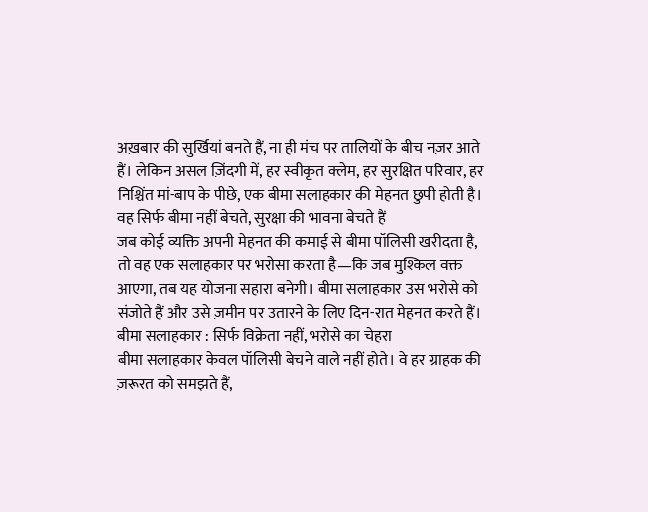अख़बार की सुर्खियां बनते हैं, ना ही मंच पर तालियों के बीच नज़र आते हैं। लेकिन असल ज़िंदगी में, हर स्वीकृत क्लेम, हर सुरक्षित परिवार, हर निश्चिंत मां-बाप के पीछे, एक बीमा सलाहकार की मेहनत छुपी होती है।
वह सिर्फ बीमा नहीं बेचते, सुरक्षा की भावना बेचते हैं
जब कोई व्यक्ति अपनी मेहनत की कमाई से बीमा पॉलिसी खरीदता है, तो वह एक सलाहकार पर भरोसा करता है—कि जब मुश्किल वक्त आएगा, तब यह योजना सहारा बनेगी। बीमा सलाहकार उस भरोसे को संजोते हैं और उसे ज़मीन पर उतारने के लिए दिन-रात मेहनत करते हैं।
बीमा सलाहकार : सिर्फ विक्रेता नहीं, भरोसे का चेहरा
बीमा सलाहकार केवल पॉलिसी बेचने वाले नहीं होते। वे हर ग्राहक की ज़रूरत को समझते हैं,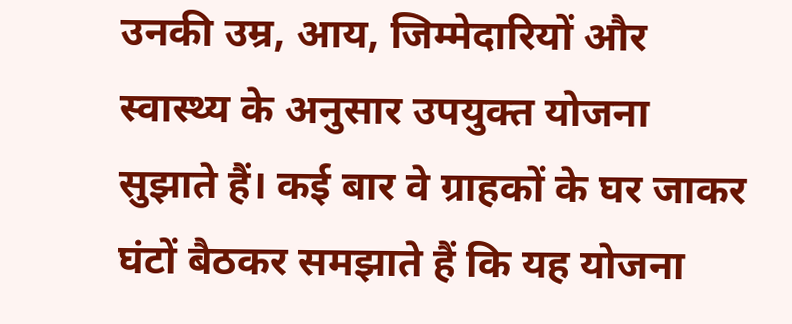उनकी उम्र, आय, जिम्मेदारियों और स्वास्थ्य के अनुसार उपयुक्त योजना सुझाते हैं। कई बार वे ग्राहकों के घर जाकर घंटों बैठकर समझाते हैं कि यह योजना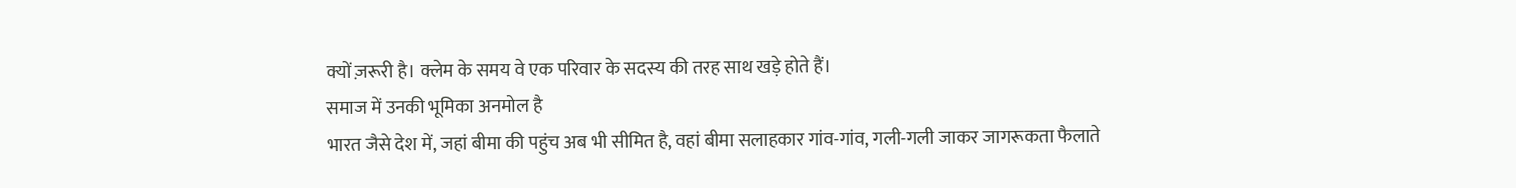क्यों ज़रूरी है। क्लेम के समय वे एक परिवार के सदस्य की तरह साथ खड़े होते हैं।
समाज में उनकी भूमिका अनमोल है
भारत जैसे देश में, जहां बीमा की पहुंच अब भी सीमित है, वहां बीमा सलाहकार गांव-गांव, गली-गली जाकर जागरूकता फैलाते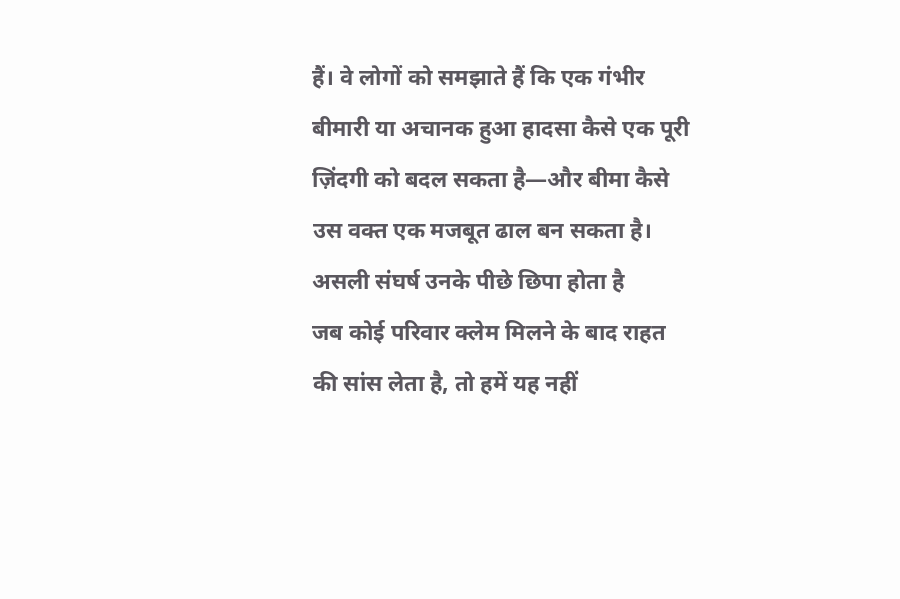हैं। वे लोगों को समझाते हैं कि एक गंभीर बीमारी या अचानक हुआ हादसा कैसे एक पूरी ज़िंदगी को बदल सकता है—और बीमा कैसे उस वक्त एक मजबूत ढाल बन सकता है।
असली संघर्ष उनके पीछे छिपा होता है
जब कोई परिवार क्लेम मिलने के बाद राहत की सांस लेता है, तो हमें यह नहीं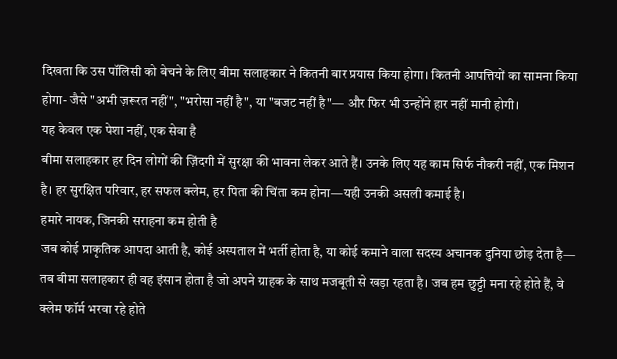दिखता कि उस पॉलिसी को बेचने के लिए बीमा सलाहकार ने कितनी बार प्रयास किया होगा। कितनी आपत्तियों का सामना किया होगा- जैसे "अभी ज़रूरत नहीं", "भरोसा नहीं है", या "बजट नहीं है"— और फिर भी उन्होंने हार नहीं मानी होगी।
यह केवल एक पेशा नहीं, एक सेवा है
बीमा सलाहकार हर दिन लोगों की ज़िंदगी में सुरक्षा की भावना लेकर आते हैं। उनके लिए यह काम सिर्फ नौकरी नहीं, एक मिशन है। हर सुरक्षित परिवार, हर सफल क्लेम, हर पिता की चिंता कम होना—यही उनकी असली कमाई है।
हमारे नायक, जिनकी सराहना कम होती है
जब कोई प्राकृतिक आपदा आती है, कोई अस्पताल में भर्ती होता है, या कोई कमाने वाला सदस्य अचानक दुनिया छोड़ देता है— तब बीमा सलाहकार ही वह इंसान होता है जो अपने ग्राहक के साथ मजबूती से खड़ा रहता है। जब हम छुट्टी मना रहे होते हैं, वे क्लेम फॉर्म भरवा रहे होते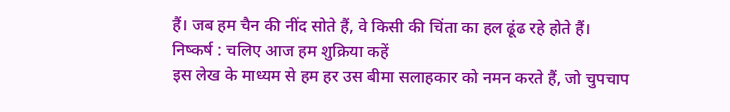हैं। जब हम चैन की नींद सोते हैं, वे किसी की चिंता का हल ढूंढ रहे होते हैं।
निष्कर्ष : चलिए आज हम शुक्रिया कहें
इस लेख के माध्यम से हम हर उस बीमा सलाहकार को नमन करते हैं, जो चुपचाप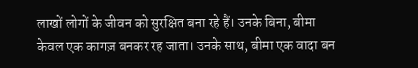लाखों लोगों के जीवन को सुरक्षित बना रहे हैं। उनके बिना, बीमा केवल एक कागज़ बनकर रह जाता। उनके साथ, बीमा एक वादा बन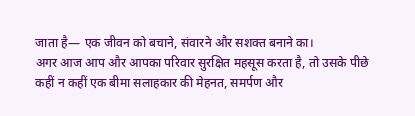जाता है— एक जीवन को बचाने, संवारने और सशक्त बनाने का।
अगर आज आप और आपका परिवार सुरक्षित महसूस करता है, तो उसके पीछे कहीं न कहीं एक बीमा सलाहकार की मेहनत, समर्पण और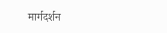मार्गदर्शन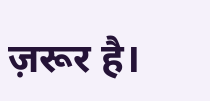ज़रूर है।